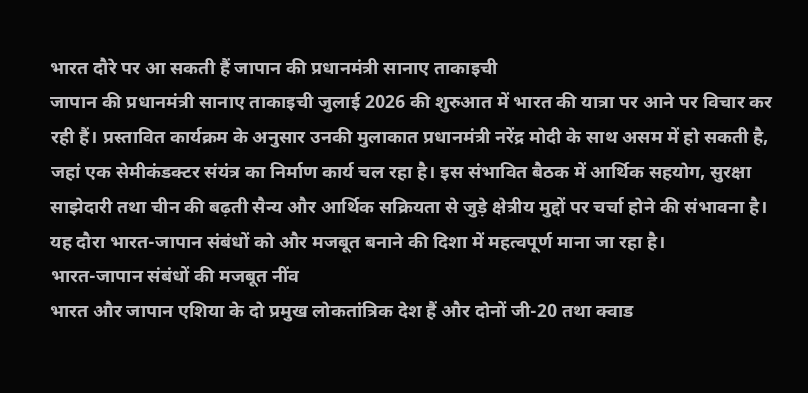भारत दौरे पर आ सकती हैं जापान की प्रधानमंत्री सानाए ताकाइची
जापान की प्रधानमंत्री सानाए ताकाइची जुलाई 2026 की शुरुआत में भारत की यात्रा पर आने पर विचार कर रही हैं। प्रस्तावित कार्यक्रम के अनुसार उनकी मुलाकात प्रधानमंत्री नरेंद्र मोदी के साथ असम में हो सकती है, जहां एक सेमीकंडक्टर संयंत्र का निर्माण कार्य चल रहा है। इस संभावित बैठक में आर्थिक सहयोग, सुरक्षा साझेदारी तथा चीन की बढ़ती सैन्य और आर्थिक सक्रियता से जुड़े क्षेत्रीय मुद्दों पर चर्चा होने की संभावना है। यह दौरा भारत-जापान संबंधों को और मजबूत बनाने की दिशा में महत्वपूर्ण माना जा रहा है।
भारत-जापान संबंधों की मजबूत नींव
भारत और जापान एशिया के दो प्रमुख लोकतांत्रिक देश हैं और दोनों जी-20 तथा क्वाड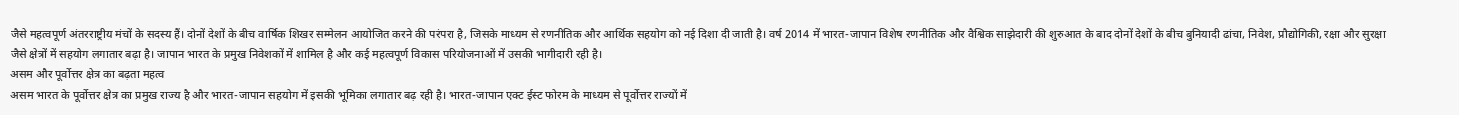जैसे महत्वपूर्ण अंतरराष्ट्रीय मंचों के सदस्य हैं। दोनों देशों के बीच वार्षिक शिखर सम्मेलन आयोजित करने की परंपरा है, जिसके माध्यम से रणनीतिक और आर्थिक सहयोग को नई दिशा दी जाती है। वर्ष 2014 में भारत-जापान विशेष रणनीतिक और वैश्विक साझेदारी की शुरुआत के बाद दोनों देशों के बीच बुनियादी ढांचा, निवेश, प्रौद्योगिकी, रक्षा और सुरक्षा जैसे क्षेत्रों में सहयोग लगातार बढ़ा है। जापान भारत के प्रमुख निवेशकों में शामिल है और कई महत्वपूर्ण विकास परियोजनाओं में उसकी भागीदारी रही है।
असम और पूर्वोत्तर क्षेत्र का बढ़ता महत्व
असम भारत के पूर्वोत्तर क्षेत्र का प्रमुख राज्य है और भारत-जापान सहयोग में इसकी भूमिका लगातार बढ़ रही है। भारत-जापान एक्ट ईस्ट फोरम के माध्यम से पूर्वोत्तर राज्यों में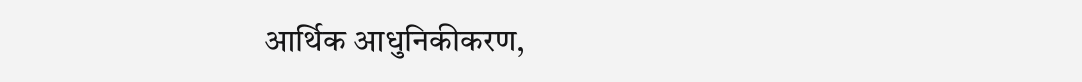आर्थिक आधुनिकीकरण,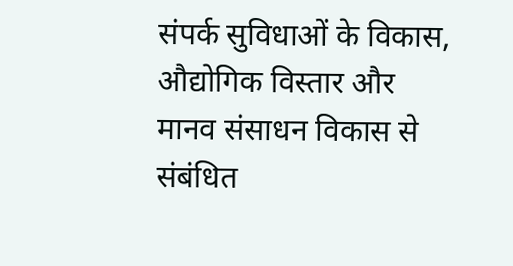संपर्क सुविधाओं के विकास, औद्योगिक विस्तार और मानव संसाधन विकास से संबंधित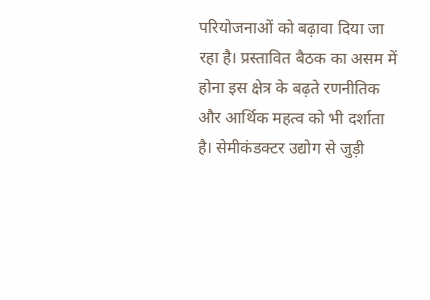परियोजनाओं को बढ़ावा दिया जा रहा है। प्रस्तावित बैठक का असम में होना इस क्षेत्र के बढ़ते रणनीतिक और आर्थिक महत्व को भी दर्शाता है। सेमीकंडक्टर उद्योग से जुड़ी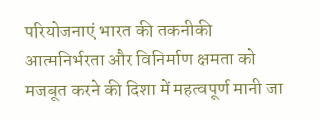परियोजनाएं भारत की तकनीकी आत्मनिर्भरता और विनिर्माण क्षमता को मजबूत करने की दिशा में महत्वपूर्ण मानी जा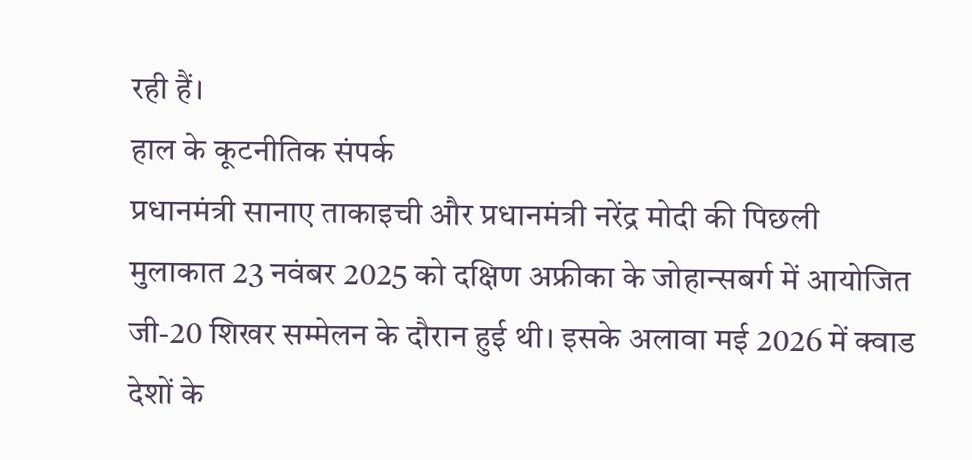रही हैं।
हाल के कूटनीतिक संपर्क
प्रधानमंत्री सानाए ताकाइची और प्रधानमंत्री नरेंद्र मोदी की पिछली मुलाकात 23 नवंबर 2025 को दक्षिण अफ्रीका के जोहान्सबर्ग में आयोजित जी-20 शिखर सम्मेलन के दौरान हुई थी। इसके अलावा मई 2026 में क्वाड देशों के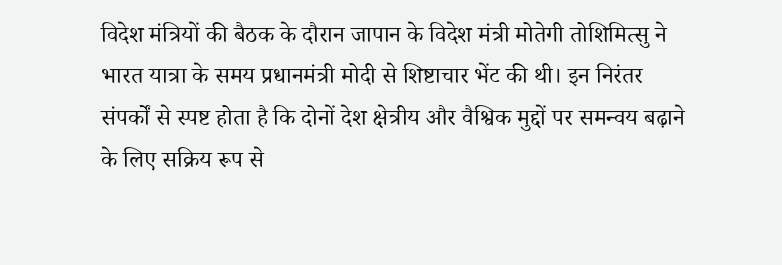विदेश मंत्रियों की बैठक के दौरान जापान के विदेश मंत्री मोतेगी तोशिमित्सु ने भारत यात्रा के समय प्रधानमंत्री मोदी से शिष्टाचार भेंट की थी। इन निरंतर संपर्कों से स्पष्ट होता है कि दोनों देश क्षेत्रीय और वैश्विक मुद्दों पर समन्वय बढ़ाने के लिए सक्रिय रूप से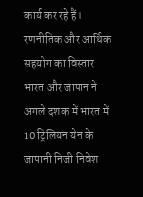कार्य कर रहे हैं।
रणनीतिक और आर्थिक सहयोग का विस्तार
भारत और जापान ने अगले दशक में भारत में 10 ट्रिलियन येन के जापानी निजी निवेश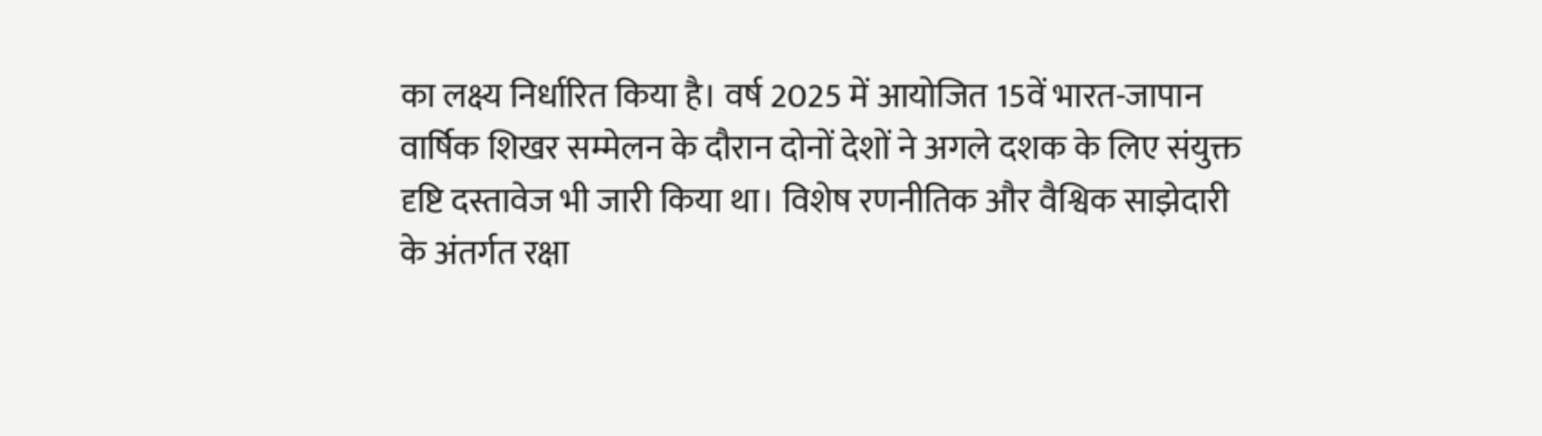का लक्ष्य निर्धारित किया है। वर्ष 2025 में आयोजित 15वें भारत-जापान वार्षिक शिखर सम्मेलन के दौरान दोनों देशों ने अगले दशक के लिए संयुक्त दृष्टि दस्तावेज भी जारी किया था। विशेष रणनीतिक और वैश्विक साझेदारी के अंतर्गत रक्षा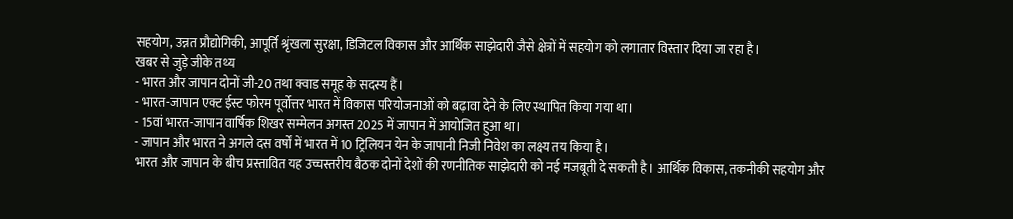सहयोग, उन्नत प्रौद्योगिकी, आपूर्ति श्रृंखला सुरक्षा, डिजिटल विकास और आर्थिक साझेदारी जैसे क्षेत्रों में सहयोग को लगातार विस्तार दिया जा रहा है।
खबर से जुड़े जीके तथ्य
- भारत और जापान दोनों जी-20 तथा क्वाड समूह के सदस्य हैं।
- भारत-जापान एक्ट ईस्ट फोरम पूर्वोत्तर भारत में विकास परियोजनाओं को बढ़ावा देने के लिए स्थापित किया गया था।
- 15वां भारत-जापान वार्षिक शिखर सम्मेलन अगस्त 2025 में जापान में आयोजित हुआ था।
- जापान और भारत ने अगले दस वर्षों में भारत में 10 ट्रिलियन येन के जापानी निजी निवेश का लक्ष्य तय किया है।
भारत और जापान के बीच प्रस्तावित यह उच्चस्तरीय बैठक दोनों देशों की रणनीतिक साझेदारी को नई मजबूती दे सकती है। आर्थिक विकास, तकनीकी सहयोग और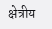क्षेत्रीय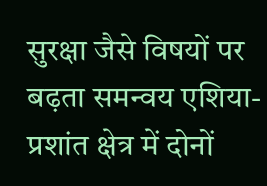सुरक्षा जैसे विषयों पर बढ़ता समन्वय एशिया-प्रशांत क्षेत्र में दोनों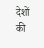देशों की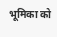भूमिका को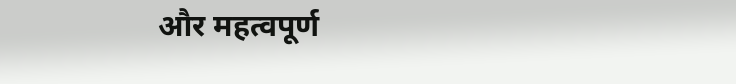और महत्वपूर्ण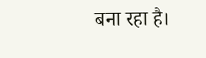बना रहा है।